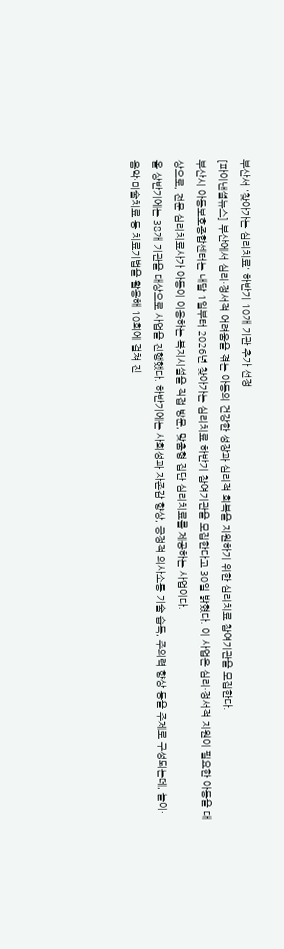부산서 '찾아가는 심리치료' 하반기 10개 기관 추가 선정
[파이낸셜뉴스] 부산에서 심리·정서적 어려움을 겪는 아동의 건강한 성장과 심리적 회복을 지원하기 위한 심리치료 참여기관을 모집한다.
부산시 아동보호종합센터는 내달 1일부터 2026년 찾아가는 심리치료 하반기 참여기관을 모집한다고 30일 밝혔다. 이 사업은 심리·정서적 지원이 필요한 아동을 대상으로, 전문 심리치료사가 아동이 이용하는 복지시설을 직접 방문, 맞춤형 집단 심리치료를 제공하는 사업이다.
올 상반기에는 38개 기관을 대상으로 사업을 진행했다. 하반기에는 사회성과 자존감 향상, 긍정적 의사소통 기술 습득, 주의력 향상 등을 주제로 구성되는데, 놀이·음악·미술치료 등 치료기법을 활용해 10회에 걸쳐 진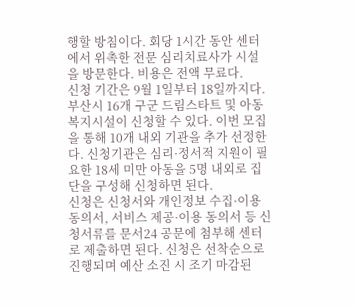행할 방침이다. 회당 1시간 동안 센터에서 위촉한 전문 심리치료사가 시설을 방문한다. 비용은 전액 무료다.
신청 기간은 9월 1일부터 18일까지다. 부산시 16개 구군 드림스타트 및 아동복지시설이 신청할 수 있다. 이번 모집을 통해 10개 내외 기관을 추가 선정한다. 신청기관은 심리·정서적 지원이 필요한 18세 미만 아동을 5명 내외로 집단을 구성해 신청하면 된다.
신청은 신청서와 개인정보 수집·이용 동의서, 서비스 제공·이용 동의서 등 신청서류를 문서24 공문에 첨부해 센터로 제출하면 된다. 신청은 선착순으로 진행되며 예산 소진 시 조기 마감된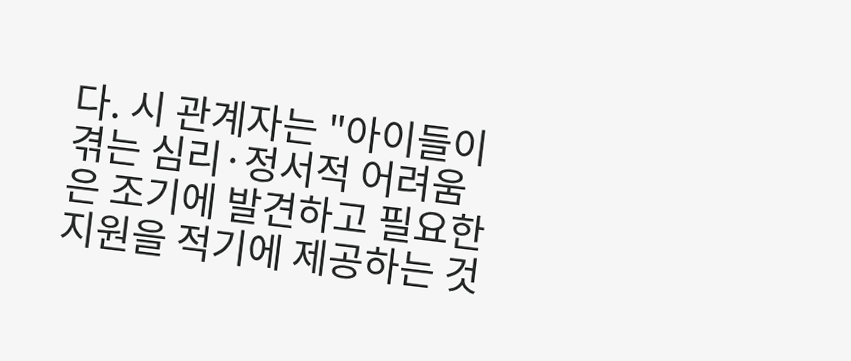다. 시 관계자는 "아이들이 겪는 심리·정서적 어려움은 조기에 발견하고 필요한 지원을 적기에 제공하는 것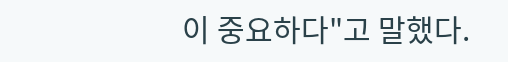이 중요하다"고 말했다.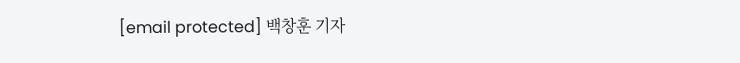[email protected] 백창훈 기자